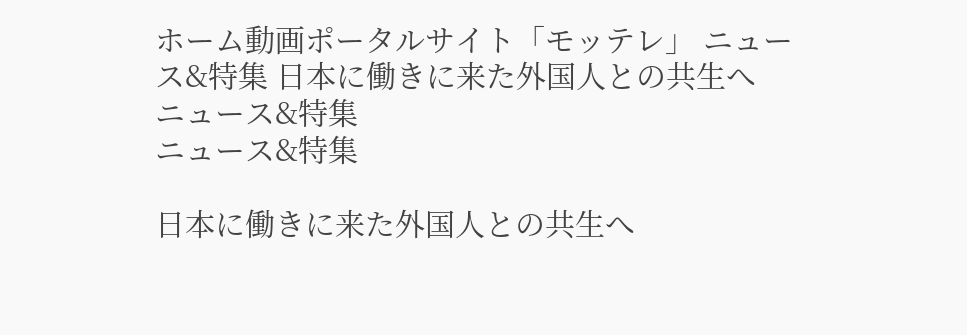ホーム動画ポータルサイト「モッテレ」 ニュース&特集 日本に働きに来た外国人との共生へ
ニュース&特集
ニュース&特集

日本に働きに来た外国人との共生へ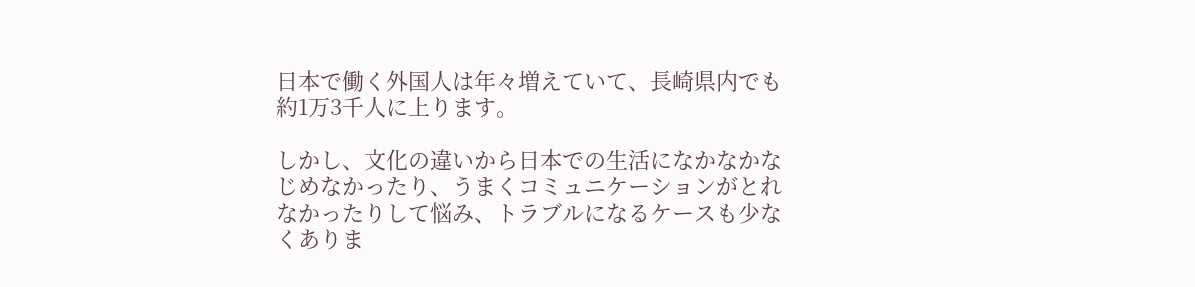日本で働く外国人は年々増えていて、長崎県内でも約1万3千人に上ります。

しかし、文化の違いから日本での生活になかなかなじめなかったり、うまくコミュニケーションがとれなかったりして悩み、トラブルになるケースも少なくありま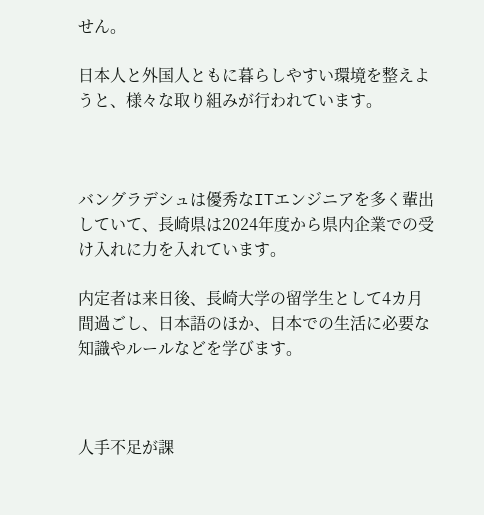せん。

日本人と外国人ともに暮らしやすい環境を整えようと、様々な取り組みが行われています。



バングラデシュは優秀なITエンジニアを多く輩出していて、長崎県は2024年度から県内企業での受け入れに力を入れています。

内定者は来日後、長崎大学の留学生として4カ月間過ごし、日本語のほか、日本での生活に必要な知識やルールなどを学びます。



人手不足が課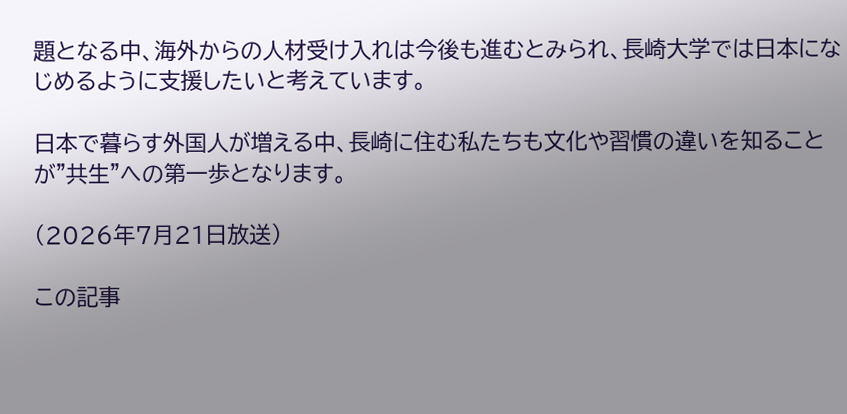題となる中、海外からの人材受け入れは今後も進むとみられ、長崎大学では日本になじめるように支援したいと考えています。

日本で暮らす外国人が増える中、長崎に住む私たちも文化や習慣の違いを知ることが"共生"への第一歩となります。

(2026年7月21日放送)

この記事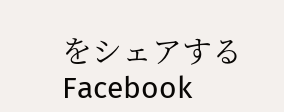をシェアする Facebook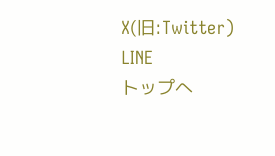X(旧:Twitter) LINE
トップへ